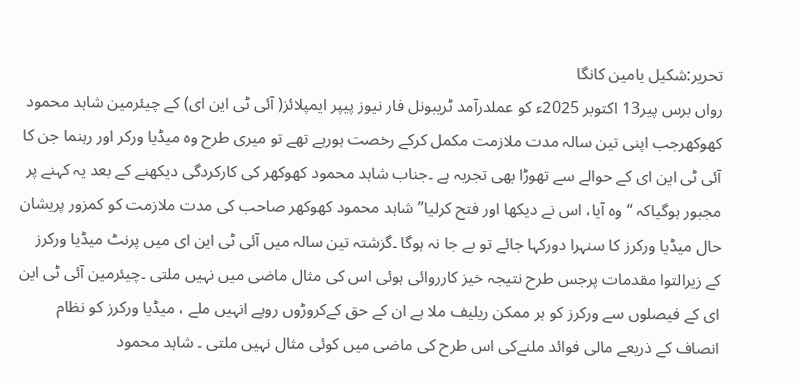تحریر:شکیل یامین کانگا
رواں برس پیر13 اکتوبر 2025ء کو عملدرآمد ٹریبونل فار نیوز پیپر ایمپلائز( آئی ٹی این ای) کے چیئرمین شاہد محمود کھوکھرجب اپنی تین سالہ مدت ملازمت مکمل کرکے رخصت ہورہے تھے تو میری طرح وہ میڈیا ورکر اور رہنما جن کا آئی ٹی این ای کے حوالے سے تھوڑا بھی تجربہ ہے ۔جناب شاہد محمود کھوکھر کی کارکردگی دیکھنے کے بعد یہ کہنے پر مجبور ہوگیاکہ “وہ آیا، اس نے دیکھا اور فتح کرلیا” شاہد محمود کھوکھر صاحب کی مدت ملازمت کو کمزور پریشان حال میڈیا ورکرز کا سنہرا دورکہا جائے تو بے جا نہ ہوگا ۔گزشتہ تین سالہ میں آئی ٹی این ای میں پرنٹ میڈیا ورکرز کے زیرالتوا مقدمات پرجس طرح نتیجہ خیز کارروائی ہوئی اس کی مثال ماضی میں نہیں ملتی ۔چیئرمین آئی ٹی این ای کے فیصلوں سے ورکرز کو ہر ممکن ریلیف ملا ہے ان کے حق کےکروڑوں روپے انہیں ملے ، میڈیا ورکرز کو نظام انصاف کے ذریعے مالی فوائد ملنےکی اس طرح کی ماضی میں کوئی مثال نہیں ملتی ۔ شاہد محمود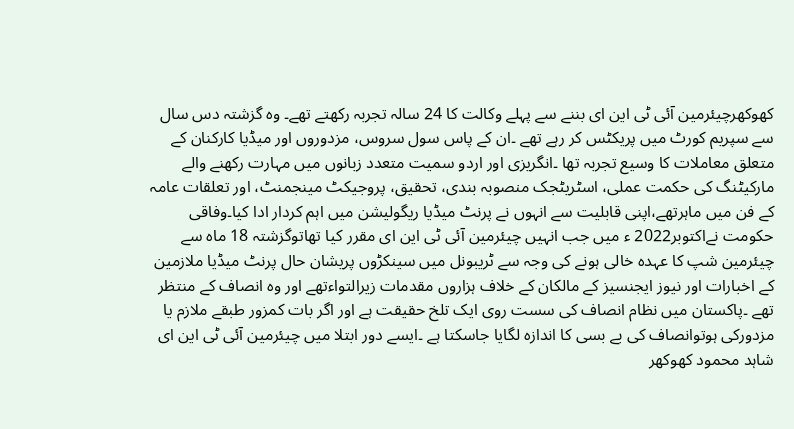کھوکھرچیئرمین آئی ٹی این ای بننے سے پہلے وکالت کا 24 سالہ تجربہ رکھتے تھے۔ وہ گزشتہ دس سال سے سپریم کورٹ میں پریکٹس کر رہے تھے ۔ان کے پاس سول سروس، مزدوروں اور میڈیا کارکنان کے متعلق معاملات کا وسیع تجربہ تھا ۔انگریزی اور اردو سمیت متعدد زبانوں میں مہارت رکھنے والے مارکیٹنگ کی حکمت عملی، اسٹریٹجک منصوبہ بندی، تحقیق، پروجیکٹ مینجمنٹ، اور تعلقات عامہ کے فن میں ماہرتھے،اپنی قابلیت سے انہوں نے پرنٹ میڈیا ریگولیشن میں اہم کردار ادا کیا۔وفاقی حکومت نےاکتوبر2022 ء میں جب انہیں چیئرمین آئی ٹی این ای مقرر کیا تھاتوگزشتہ 18 ماہ سے چیئرمین شپ کا عہدہ خالی ہونے کی وجہ سے ٹریبونل میں سینکڑوں پریشان حال پرنٹ میڈیا ملازمین کے اخبارات اور نیوز ایجنسیز کے مالکان کے خلاف ہزاروں مقدمات زیرالتواءتھے اور وہ انصاف کے منتظر تھے ۔پاکستان میں نظام انصاف کی سست روی ایک تلخ حقیقت ہے اور اگر بات کمزور طبقے ملازم یا مزدورکی ہوتوانصاف کی بے بسی کا اندازہ لگایا جاسکتا ہے ۔ایسے دور ابتلا میں چیئرمین آئی ٹی این ای شاہد محمود کھوکھر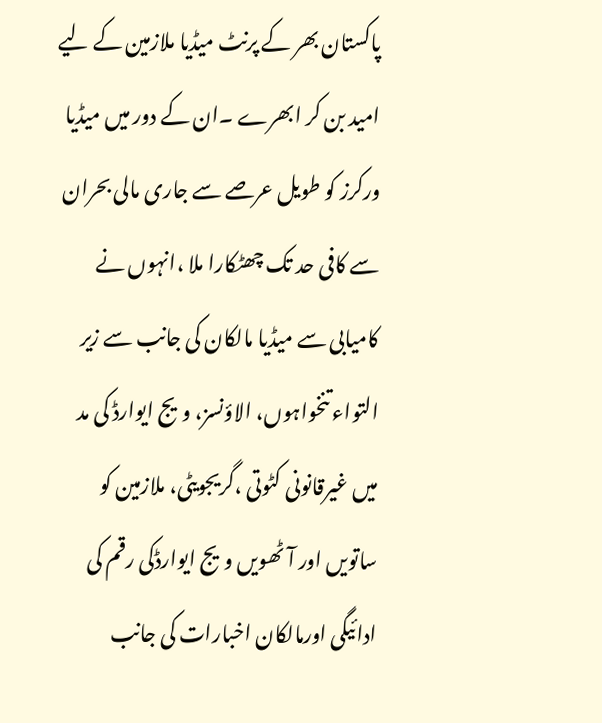پاکستان بھر کے پرنٹ میڈیا ملازمین کے لیے امید بن کر ابھرے ۔ان کے دور میں میڈیا ورکرز کو طویل عرصے سے جاری مالی بحران سے کافی حد تک چھٹکارا ملا ،انہوں نے کامیابی سے میڈیا مالکان کی جانب سے زیر التواء تنخواہوں، الاؤنسز، ویج ایوارڈ کی مد میں غیرقانونی کٹوتی ،گریجویٹی، ملازمین کو ساتویں اور آٹھویں ویج ایوارڈکی رقم کی ادائیگی اورمالکان اخبارات کی جانب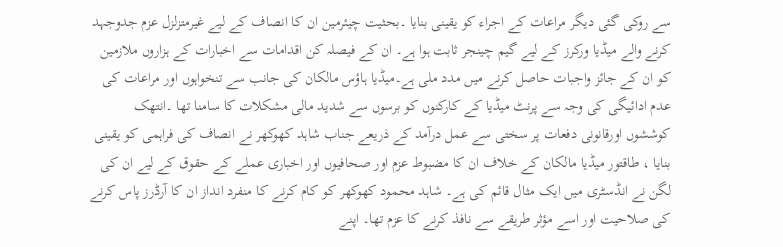سے روکی گئی دیگر مراعات کے اجراء کو یقینی بنایا ۔بحثیت چیئرمین ان کا انصاف کے لیے غیرمتزلزل عزم جدوجہد کرنے والے میڈیا ورکرز کے لیے گیم چینجر ثابت ہوا ہے۔ ان کے فیصلہ کن اقدامات سے اخبارات کے ہزاروں ملازمین کو ان کے جائز واجبات حاصل کرنے میں مدد ملی ہے۔میڈیا ہاؤس مالکان کی جانب سے تنخواہوں اور مراعات کی عدم ادائیگی کی وجہ سے پرنٹ میڈیا کے کارکنوں کو برسوں سے شدید مالی مشکلات کا سامنا تھا ۔انتھک کوششوں اورقانونی دفعات پر سختی سے عمل درآمد کے ذریعے جناب شاہد کھوکھر نے انصاف کی فراہمی کو یقینی بنایا ، طاقتور میڈیا مالکان کے خلاف ان کا مضبوط عزم اور صحافیوں اور اخباری عملے کے حقوق کے لیے ان کی لگن نے انڈسٹری میں ایک مثال قائم کی ہے۔ شاہد محمود کھوکھر کو کام کرنے کا منفرد انداز ان کا آرڈرز پاس کرنے کی صلاحیت اور اسے مؤثر طریقے سے نافذ کرنے کا عزم تھا۔ اپنے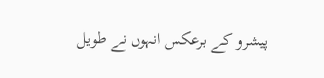پیشرو کے برعکس انہوں نے طویل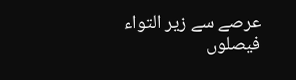عرصے سے زیر التواء فیصلوں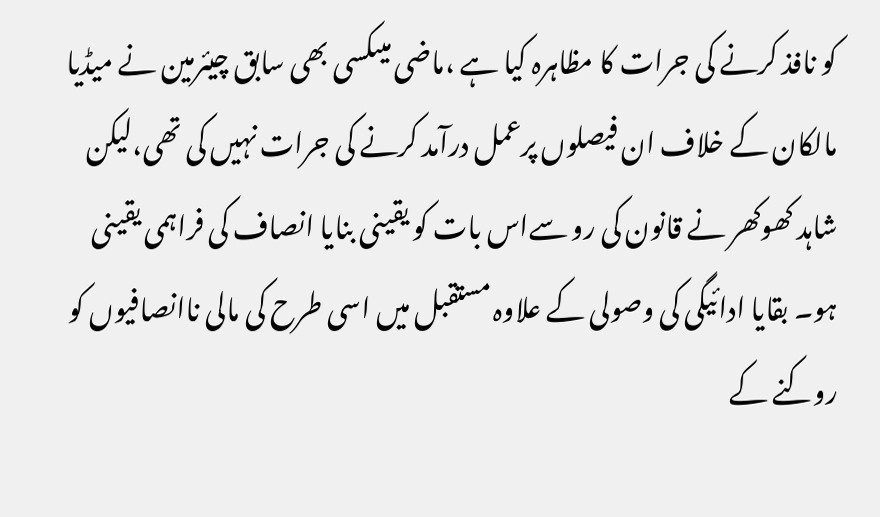کو نافذ کرنے کی جرات کا مظاہرہ کیا ہے ،ماضی میںکسی بھی سابق چیئرمین نے میڈیا مالکان کے خلاف ان فیصلوں پرعمل درآمد کرنے کی جرات نہیں کی تھی،لیکن شاہد کھوکھر نے قانون کی رو سےاس بات کو یقینی بنایا انصاف کی فراہمی یقینی ہو۔ بقایا ادائیگی کی وصولی کے علاوہ مستقبل میں اسی طرح کی مالی ناانصافیوں کو روکنے کے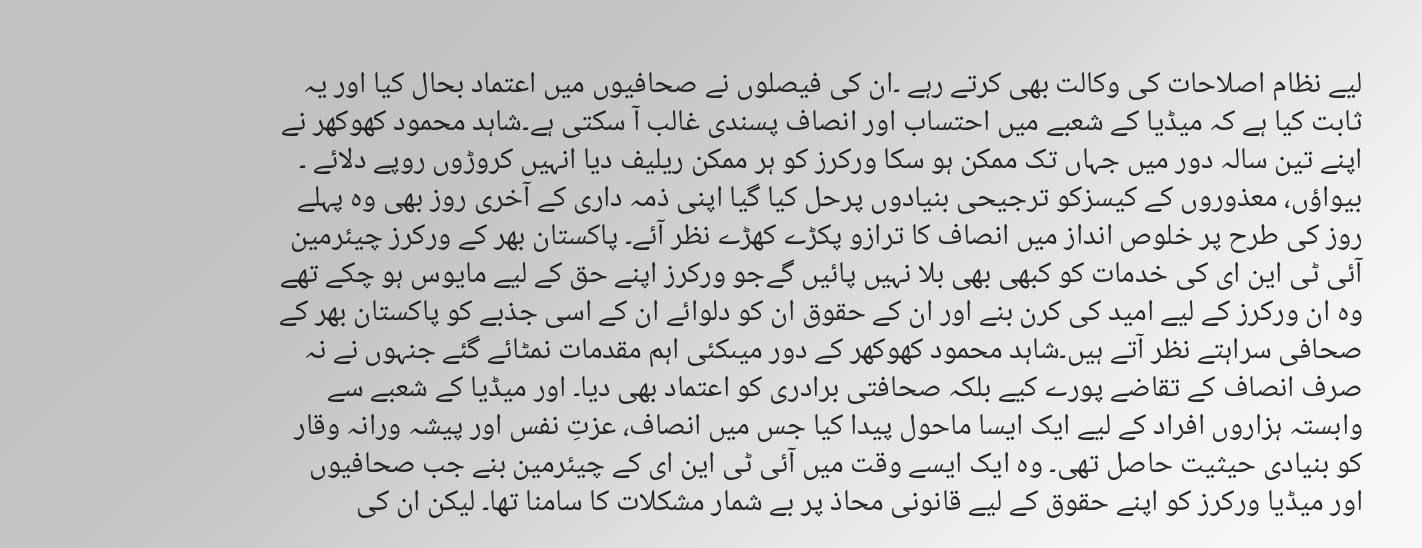لیے نظام اصلاحات کی وکالت بھی کرتے رہے ۔ان کی فیصلوں نے صحافیوں میں اعتماد بحال کیا اور یہ ثابت کیا ہے کہ میڈیا کے شعبے میں احتساب اور انصاف پسندی غالب آ سکتی ہے۔شاہد محمود کھوکھر نے اپنے تین سالہ دور میں جہاں تک ممکن ہو سکا ورکرز کو ہر ممکن ریلیف دیا انہیں کروڑوں روپے دلائے ۔ بیواؤں، معذوروں کے کیسزکو ترجیحی بنیادوں پرحل کیا گیا اپنی ذمہ داری کے آخری روز بھی وہ پہلے روز کی طرح پر خلوص انداز میں انصاف کا ترازو پکڑے کھڑے نظر آئے۔ پاکستان بھر کے ورکرز چیئرمین آئی ٹی این ای کی خدمات کو کبھی بھی بلا نہیں پائیں گےجو ورکرز اپنے حق کے لیے مایوس ہو چکے تھے وہ ان ورکرز کے لیے امید کی کرن بنے اور ان کے حقوق ان کو دلوائے ان کے اسی جذبے کو پاکستان بھر کے صحافی سراہتے نظر آتے ہیں۔شاہد محمود کھوکھر کے دور میںکئی اہم مقدمات نمٹائے گئے جنہوں نے نہ صرف انصاف کے تقاضے پورے کیے بلکہ صحافتی برادری کو اعتماد بھی دیا۔ اور میڈیا کے شعبے سے وابستہ ہزاروں افراد کے لیے ایک ایسا ماحول پیدا کیا جس میں انصاف، عزتِ نفس اور پیشہ ورانہ وقار کو بنیادی حیثیت حاصل تھی۔ وہ ایک ایسے وقت میں آئی ٹی این ای کے چیئرمین بنے جب صحافیوں اور میڈیا ورکرز کو اپنے حقوق کے لیے قانونی محاذ پر بے شمار مشکلات کا سامنا تھا۔ لیکن ان کی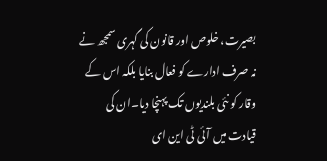بصیرت، خلوص اور قانون کی گہری سمجھ نے نہ صرف ادارے کو فعال بنایا بلکہ اس کے وقار کو نئی بلندیوں تک پہنچا دیا۔ان کی قیادت میں آئی ٹی این ای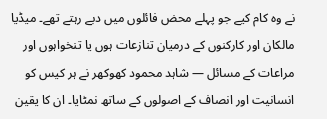نے وہ کام کیے جو پہلے محض فائلوں میں دبے رہتے تھے۔ میڈیا مالکان اور کارکنوں کے درمیان تنازعات ہوں یا تنخواہوں اور مراعات کے مسائل — شاہد محمود کھوکھر نے ہر کیس کو انسانیت اور انصاف کے اصولوں کے ساتھ نمٹایا۔ ان کا یقین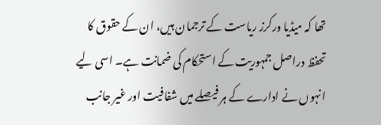تھا کہ میڈیا ورکرز ریاست کے ترجمان ہیں، ان کے حقوق کا تحفظ دراصل جمہوریت کے استحکام کی ضمانت ہے۔ اسی لیے انہوں نے ادارے کے ہر فیصلے میں شفافیت اور غیر جانب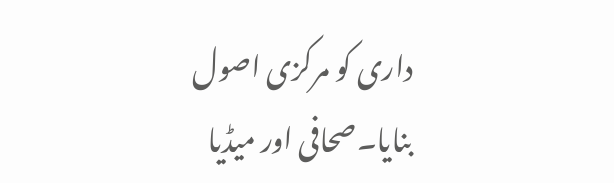داری کو مرکزی اصول بنایا۔صحافی اور میڈیا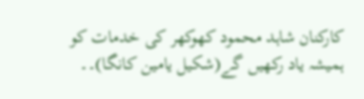کارکنان شاہد محمود کھوکھر کی خدمات کو ہمیشہ یاد رکھیں گے(شکیل یامین کانگا)۔۔